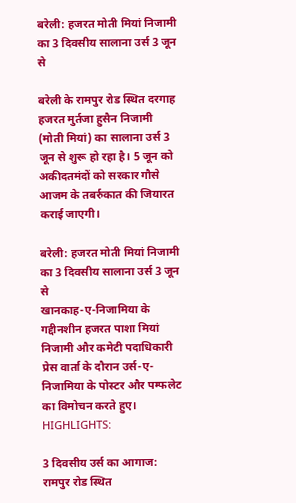बरेली: हजरत मोती मियां निजामी का 3 दिवसीय सालाना उर्स 3 जून से

बरेली के रामपुर रोड स्थित दरगाह हजरत मुर्तजा हुसैन निजामी (मोती मियां) का सालाना उर्स 3 जून से शुरू हो रहा है। 5 जून को अकीदतमंदों को सरकार गौसे आजम के तबर्रुकात की जियारत कराई जाएगी।

बरेली: हजरत मोती मियां निजामी का 3 दिवसीय सालाना उर्स 3 जून से
खानकाह-ए-निजामिया के गद्दीनशीन हजरत पाशा मियां निजामी और कमेटी पदाधिकारी प्रेस वार्ता के दौरान उर्स-ए-निजामिया के पोस्टर और पम्फलेट का विमोचन करते हुए।
HIGHLIGHTS:

3 दिवसीय उर्स का आगाज: रामपुर रोड स्थित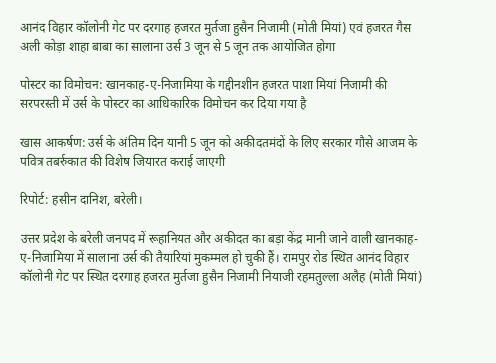आनंद विहार कॉलोनी गेट पर दरगाह हजरत मुर्तजा हुसैन निजामी (मोती मियां) एवं हजरत गैस अली कोड़ा शाहा बाबा का सालाना उर्स 3 जून से 5 जून तक आयोजित होगा

पोस्टर का विमोचन: खानकाह-ए-निजामिया के गद्दीनशीन हजरत पाशा मियां निजामी की सरपरस्ती में उर्स के पोस्टर का आधिकारिक विमोचन कर दिया गया है

खास आकर्षण: उर्स के अंतिम दिन यानी 5 जून को अकीदतमंदों के लिए सरकार गौसे आजम के पवित्र तबर्रुकात की विशेष जियारत कराई जाएगी

रिपोर्ट: हसीन दानिश, बरेली।

उत्तर प्रदेश के बरेली जनपद में रूहानियत और अकीदत का बड़ा केंद्र मानी जाने वाली खानकाह-ए-निजामिया में सालाना उर्स की तैयारियां मुकम्मल हो चुकी हैं। रामपुर रोड स्थित आनंद विहार कॉलोनी गेट पर स्थित दरगाह हजरत मुर्तजा हुसैन निजामी नियाजी रहमतुल्ला अलैह (मोती मियां)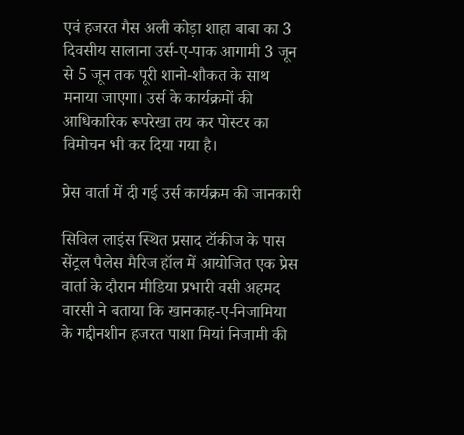एवं हजरत गैस अली कोड़ा शाहा बाबा का 3 दिवसीय सालाना उर्स-ए-पाक आगामी 3 जून से 5 जून तक पूरी शानो-शौकत के साथ मनाया जाएगा। उर्स के कार्यक्रमों की आधिकारिक रूपरेखा तय कर पोस्टर का विमोचन भी कर दिया गया है।

प्रेस वार्ता में दी गई उर्स कार्यक्रम की जानकारी

सिविल लाइंस स्थित प्रसाद टॉकीज के पास सेंट्रल पैलेस मैरिज हॉल में आयोजित एक प्रेस वार्ता के दौरान मीडिया प्रभारी वसी अहमद वारसी ने बताया कि खानकाह-ए-निजामिया के गद्दीनशीन हजरत पाशा मियां निजामी की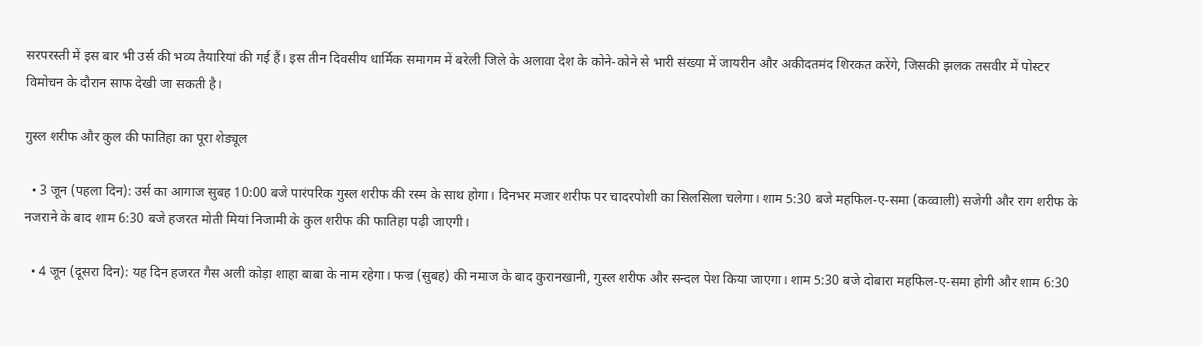सरपरस्ती में इस बार भी उर्स की भव्य तैयारियां की गई हैं। इस तीन दिवसीय धार्मिक समागम में बरेली जिले के अलावा देश के कोने-कोने से भारी संख्या में जायरीन और अकीदतमंद शिरकत करेंगे, जिसकी झलक तसवीर में पोस्टर विमोचन के दौरान साफ देखी जा सकती है।

गुस्ल शरीफ और कुल की फातिहा का पूरा शेड्यूल

  • 3 जून (पहला दिन): उर्स का आगाज सुबह 10:00 बजे पारंपरिक गुस्ल शरीफ की रस्म के साथ होगा। दिनभर मजार शरीफ पर चादरपोशी का सिलसिला चलेगा। शाम 5:30 बजे महफिल-ए-समा (कव्वाली) सजेगी और राग शरीफ के नजराने के बाद शाम 6:30 बजे हजरत मोती मियां निजामी के कुल शरीफ की फातिहा पढ़ी जाएगी।

  • 4 जून (दूसरा दिन): यह दिन हजरत गैस अली कोड़ा शाहा बाबा के नाम रहेगा। फज्र (सुबह) की नमाज के बाद कुरानखानी, गुस्ल शरीफ और सन्दल पेश किया जाएगा। शाम 5:30 बजे दोबारा महफिल-ए-समा होगी और शाम 6:30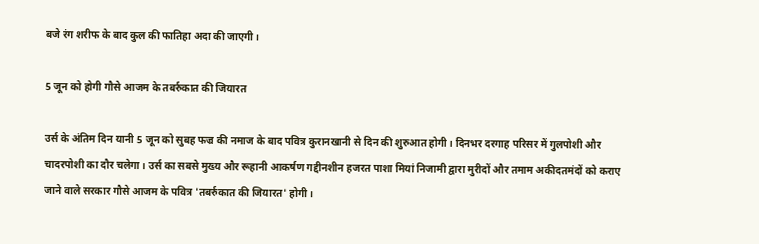बजे रंग शरीफ के बाद कुल की फातिहा अदा की जाएगी।

5 जून को होगी गौसे आजम के तबर्रुकात की जियारत

उर्स के अंतिम दिन यानी 5 जून को सुबह फज्र की नमाज के बाद पवित्र कुरानखानी से दिन की शुरुआत होगी। दिनभर दरगाह परिसर में गुलपोशी और चादरपोशी का दौर चलेगा। उर्स का सबसे मुख्य और रूहानी आकर्षण गद्दीनशीन हजरत पाशा मियां निजामी द्वारा मुरीदों और तमाम अकीदतमंदों को कराए जाने वाले सरकार गौसे आजम के पवित्र 'तबर्रुकात की जियारत' होगी।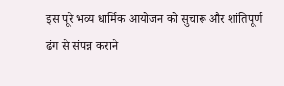इस पूरे भव्य धार्मिक आयोजन को सुचारू और शांतिपूर्ण ढंग से संपन्न कराने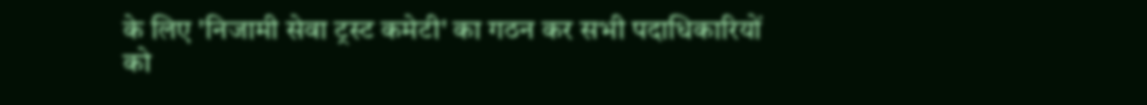के लिए 'निजामी सेवा ट्रस्ट कमेटी' का गठन कर सभी पदाधिकारियों को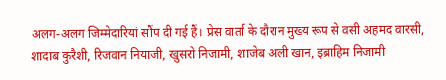अलग-अलग जिम्मेदारियां सौंप दी गई हैं। प्रेस वार्ता के दौरान मुख्य रूप से वसी अहमद वारसी, शादाब कुरैशी, रिजवान नियाजी, खुसरो निजामी, शाजेब अली खान, इब्राहिम निजामी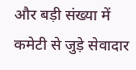और बड़ी संख्या में कमेटी से जुड़े सेवादार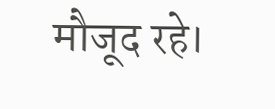मौजूद रहे।